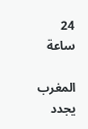24 ساعة

المغرب يجدد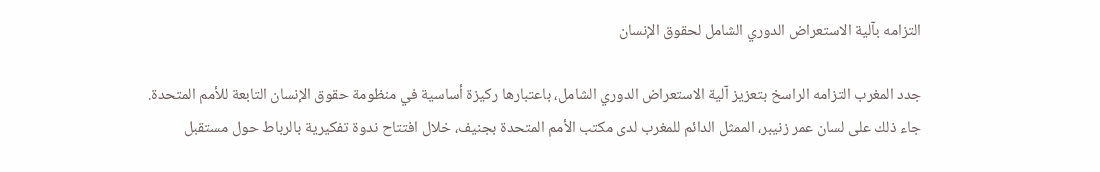التزامه بآلية الاستعراض الدوري الشامل لحقوق الإنسان

جدد المغرب التزامه الراسخ بتعزيز آلية الاستعراض الدوري الشامل، باعتبارها ركيزة أساسية في منظومة حقوق الإنسان التابعة للأمم المتحدة. جاء ذلك على لسان عمر زنيبر، الممثل الدائم للمغرب لدى مكتب الأمم المتحدة بجنيف، خلال افتتاح ندوة تفكيرية بالرباط حول مستقبل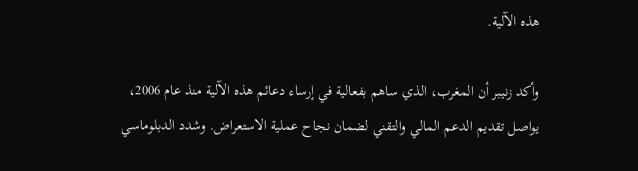هذه الآلية.

وأكد زنيبر أن المغرب، الذي ساهم بفعالية في إرساء دعائم هذه الآلية منذ عام 2006، يواصل تقديم الدعم المالي والتقني لضمان نجاح عملية الاستعراض. وشدد الدبلوماسي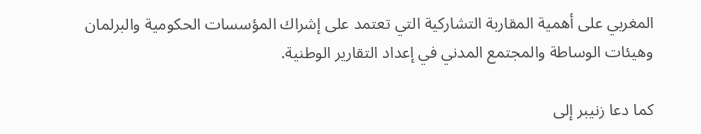المغربي على أهمية المقاربة التشاركية التي تعتمد على إشراك المؤسسات الحكومية والبرلمان وهيئات الوساطة والمجتمع المدني في إعداد التقارير الوطنية.

كما دعا زنيبر إلى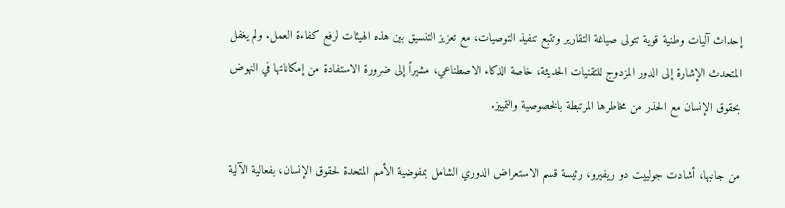إحداث آليات وطنية قوية تتولى صياغة التقارير وتتبع تنفيذ التوصيات، مع تعزيز التنسيق بين هذه الهيئات لرفع كفاءة العمل. ولم يغفل المتحدث الإشارة إلى الدور المزدوج للتقنيات الحديثة، خاصة الذكاء الاصطناعي، مشيراً إلى ضرورة الاستفادة من إمكاناتها في النهوض بحقوق الإنسان مع الحذر من مخاطرها المرتبطة بالخصوصية والتمييز.

من جانبها، أشادت جولييت دو ريفيرو، رئيسة قسم الاستعراض الدوري الشامل بمفوضية الأمم المتحدة لحقوق الإنسان، بفعالية الآلية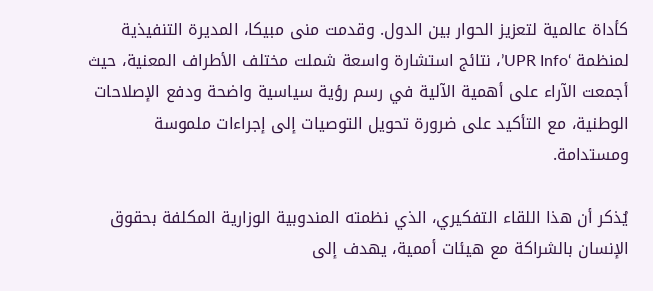كأداة عالمية لتعزيز الحوار بين الدول. وقدمت منى مبيكا، المديرة التنفيذية لمنظمة ‘UPR Info’، نتائج استشارة واسعة شملت مختلف الأطراف المعنية، حيث أجمعت الآراء على أهمية الآلية في رسم رؤية سياسية واضحة ودفع الإصلاحات الوطنية، مع التأكيد على ضرورة تحويل التوصيات إلى إجراءات ملموسة ومستدامة.

يُذكر أن هذا اللقاء التفكيري، الذي نظمته المندوبية الوزارية المكلفة بحقوق الإنسان بالشراكة مع هيئات أممية، يهدف إلى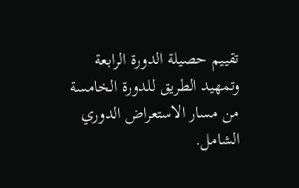تقييم حصيلة الدورة الرابعة وتمهيد الطريق للدورة الخامسة من مسار الاستعراض الدوري الشامل.